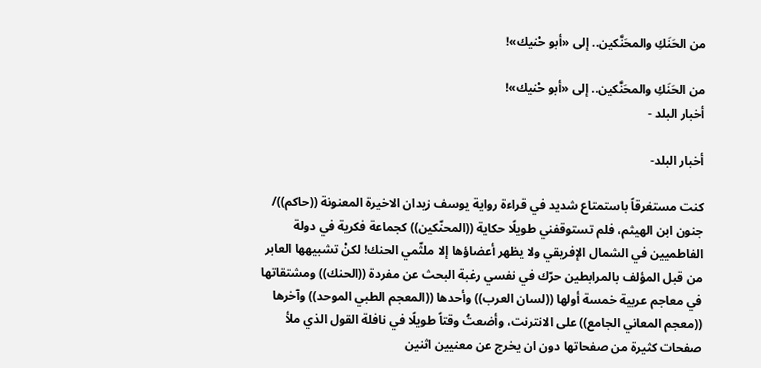من الحَنَكِ والمحَنَّكين.. إلى «أبو حْنيك»!

من الحَنَكِ والمحَنَّكين.. إلى «أبو حْنيك»!
أخبار البلد -

أخبار البلد-

كنت مستغرقاً باستمتاع شديد في قراءة رواية يوسف زيدان الاخيرة المعنونة ((حاكم))/ جنون ابن الهيثم، فلم تستوقفني طويلًا حكاية ((المحنّكين)) كجماعة فكرية في دولة الفاطميين في الشمال الإفريقي ولا يظهر أعضاؤها إلا ملثّمي الحنك! لكنْ تشبيهها العابر من قبل المؤلف بالمرابطين حرّك في نفسي رغبة البحث عن مفردة ((الحنك)) ومشتقاتها في معاجم عربية خمسة أولها ((لسان العرب)) وأحدها ((المعجم الطبي الموحد)) وآخرها ((معجم المعاني الجامع)) على الانترنت، وأضعتُ وقتاً طويلًا في نافلة القول الذي ملأ صفحات كثيرة من صفحاتها دون ان يخرج عن معنيين اثنين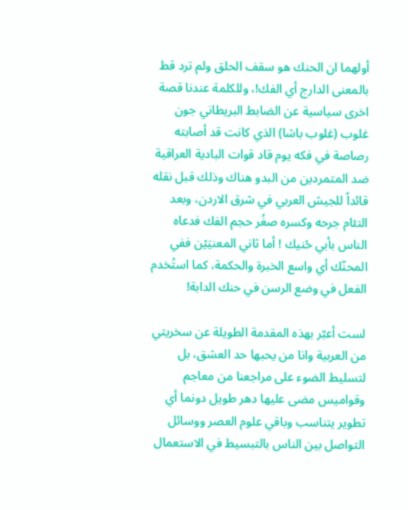أولهما ان الحنك هو سقف الحلق ولم ترد قط بالمعنى الدارج أي الفك!، وللكلمة عندنا قصة اخرى سياسية عن الضابط البريطاني جون غلوب (غلوب باشا) الذي كانت قد أصابته رصاصة في فكه يوم قاد قوات البادية العراقية ضد المتمردين من البدو هناك وذلك قبل نقله قائداً للجيش العربي في شرق الاردن، وبعد التئام جرحه وكسره صغُر حجم الفك فدعاه الناس بأبي حْنيك ! أما ثاني المعنيَيْن ففي المحنّك أي واسع الخبرة والحكمة، كما استُخدم الفعل في وضع الرسن في حنك الدابة!

لست أعبّر بهذه المقدمة الطويلة عن سخريتي من العربية وانا من يحبها حد العشق، بل لتسليط الضوء على مراجعنا من معاجم وقواميس مضى عليها دهر طويل دونما أي تطوير يتناسب وباقي علوم العصر ووسائل التواصل بين الناس بالتبسيط في الاستعمال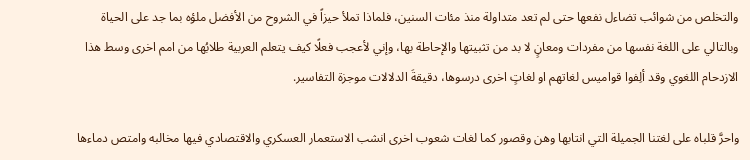والتخلص من شوائب تضاءل نفعها حتى لم تعد متداولة منذ مئات السنين، فلماذا تملأ حيزاً في الشروح من الأفضل ملؤه بما جد على الحياة وبالتالي على اللغة نفسها من مفردات ومعانٍ لا بد من تثبيتها والإحاطة بها، وإني لأعجب فعلًا كيف يتعلم العربية طلابُها من امم اخرى وسط هذا الازدحام اللغوي وقد ألِفوا قواميس لغاتهم او لغاتٍ اخرى درسوها، دقيقةَ الدلالات موجزة التفاسير.

واحرَّ قلباه على لغتنا الجميلة التي انتابها وهن وقصور كما لغات شعوب اخرى انشب الاستعمار العسكري والاقتصادي فيها مخالبه وامتص دماءها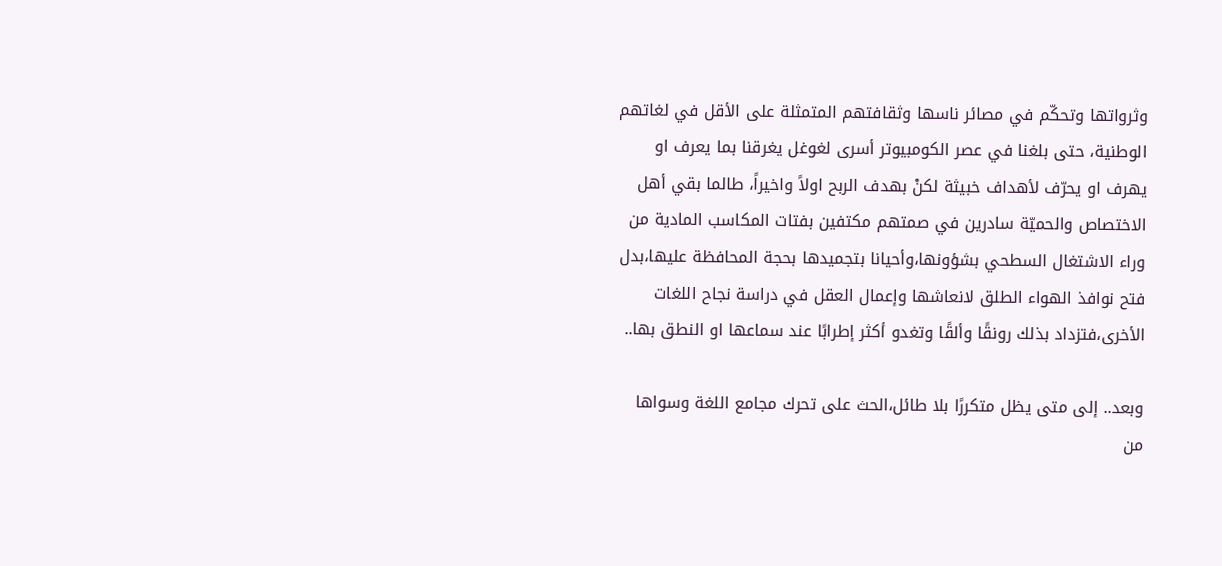وثرواتها وتحكّم في مصائر ناسها وثقافتهم المتمثلة على الأقل في لغاتهم الوطنية، حتى بلغنا في عصر الكومبيوتر أسرى لغوغل يغرقنا بما يعرف او يهرف او يحرّف لأهداف خبيثة لكنْ بهدف الربح اولاً واخيراً، طالما بقي أهل الاختصاص والحميّة سادرين في صمتهم مكتفين بفتات المكاسب المادية من وراء الاشتغال السطحي بشؤونها،وأحيانا بتجميدها بحجة المحافظة عليها،بدل فتح نوافذ الهواء الطلق لانعاشها وإعمال العقل في دراسة نجاح اللغات الأخرى،فتزداد بذلك رونقًا وألقًا وتغدو أكثر إطرابًا عند سماعها او النطق بها..

وبعد.. إلى متى يظل متكررًا بلا طائل،الحث على تحرك مجامع اللغة وسواها من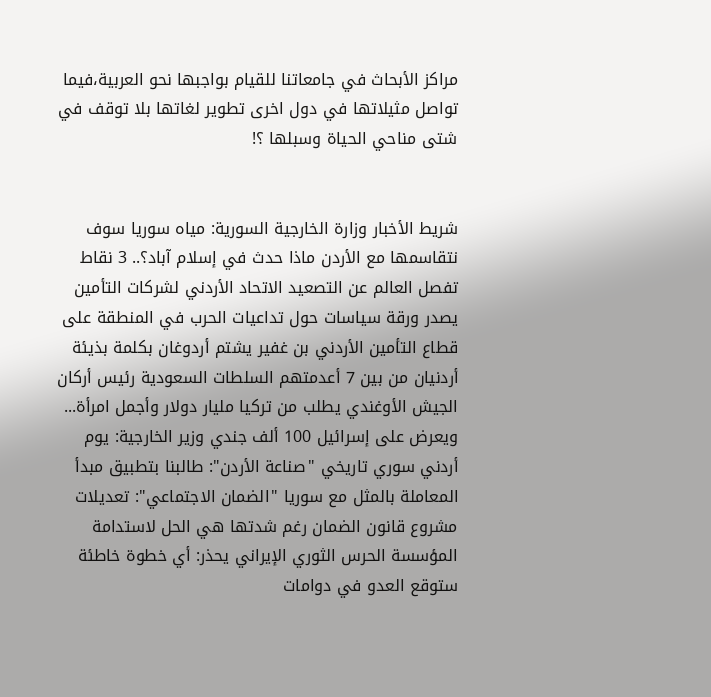مراكز الأبحاث في جامعاتنا للقيام بواجبها نحو العربية،فيما تواصل مثيلاتها في دول اخرى تطوير لغاتها بلا توقف في شتى مناحي الحياة وسبلها ؟!


شريط الأخبار وزارة الخارجية السورية: مياه سوريا سوف نتقاسمها مع الأردن ماذا حدث في إسلام آباد؟.. 3 نقاط تفصل العالم عن التصعيد الاتحاد الأردني لشركات التأمين يصدر ورقة سياسات حول تداعيات الحرب في المنطقة على قطاع التأمين الأردني بن غفير يشتم أردوغان بكلمة بذيئة أردنيان من بين 7 أعدمتهم السلطات السعودية رئيس أركان الجيش الأوغندي يطلب من تركيا مليار دولار وأجمل امرأة... ويعرض على إسرائيل 100 ألف جندي وزير الخارجية: يوم أردني سوري تاريخي "صناعة الأردن": طالبنا بتطبيق مبدأ المعاملة بالمثل مع سوريا "الضمان الاجتماعي": تعديلات مشروع قانون الضمان رغم شدتها هي الحل لاستدامة المؤسسة الحرس الثوري الإيراني يحذر: أي خطوة خاطئة ستوقع العدو في دوامات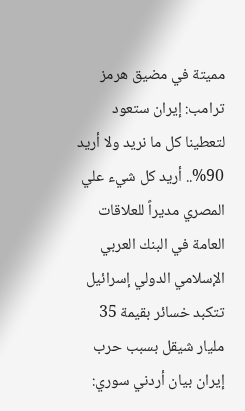مميتة في مضيق هرمز ترامب: إيران ستعود لتعطينا كل ما نريد ولا أريد 90%.. أريد كل شيء علي المصري مديراً للعلاقات العامة في البنك العربي الإسلامي الدولي إسرائيل تتكبد خسائر بقيمة 35 مليار شيقل بسبب حرب إيران بيان أردني سوري: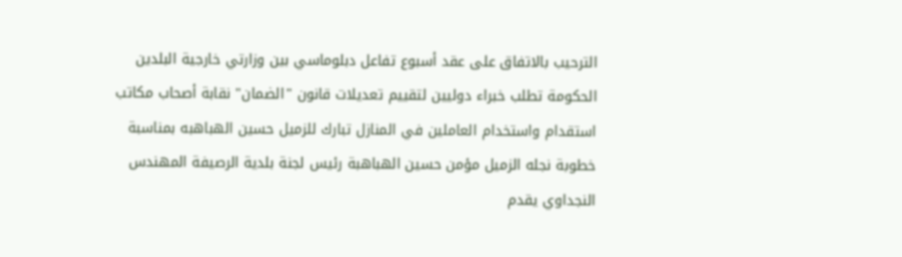الترحيب بالاتفاق على عقد أسبوع تفاعل دبلوماسي بين وزارتي خارجية البلدين الحكومة تطلب خبراء دوليين لتقييم تعديلات قانون "الضمان" نقابة أصحاب مكاتب استقدام واستخدام العاملين في المنازل تبارك للزميل حسين الهباهبه بمناسبة خطوبة نجله الزميل مؤمن حسين الهباهبة رئيس لجنة بلدية الرصيفة المهندس النجداوي يقدم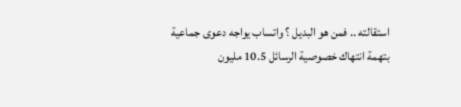استقالته .. فمن هو البديل ؟ واتساب يواجه دعوى جماعية بتهمة انتهاك خصوصية الرسائل 10.5 مليون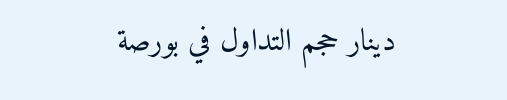دينار حجم التداول في بورصة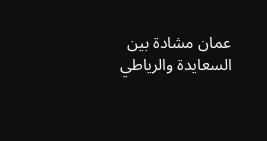عمان مشادة بين السعايدة والرياطي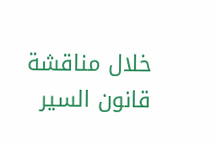خلال مناقشة قانون السير